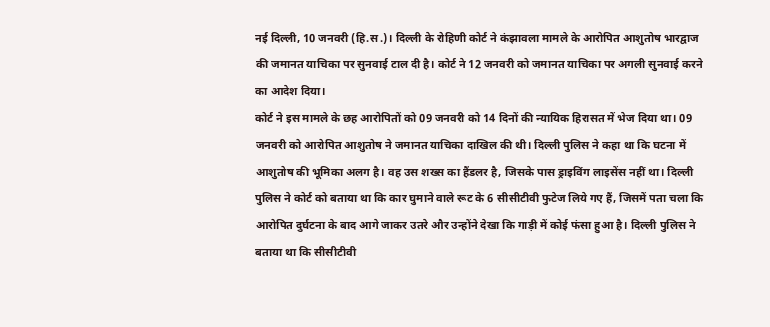नई दिल्ली, 10 जनवरी (हि.स.)। दिल्ली के रोहिणी कोर्ट ने कंझावला मामले के आरोपित आशुतोष भारद्वाज की जमानत याचिका पर सुनवाई टाल दी है। कोर्ट ने 12 जनवरी को जमानत याचिका पर अगली सुनवाई करने का आदेश दिया।
कोर्ट ने इस मामले के छह आरोपितों को 09 जनवरी को 14 दिनों की न्यायिक हिरासत में भेज दिया था। 09 जनवरी को आरोपित आशुतोष ने जमानत याचिका दाखिल की थी। दिल्ली पुलिस ने कहा था कि घटना में आशुतोष की भूमिका अलग है। वह उस शख्स का हैंडलर है, जिसके पास ड्राइविंग लाइसेंस नहीं था। दिल्ली पुलिस ने कोर्ट को बताया था कि कार घुमाने वाले रूट के 6 सीसीटीवी फुटेज लिये गए हैं, जिसमें पता चला कि आरोपित दुर्घटना के बाद आगे जाकर उतरे और उन्होंने देखा कि गाड़ी में कोई फंसा हुआ है। दिल्ली पुलिस ने बताया था कि सीसीटीवी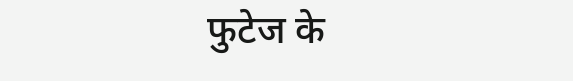फुटेज के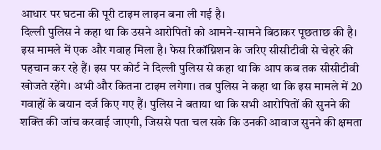आधार पर घटना की पूरी टाइम लाइन बना ली गई है।
दिल्ली पुलिस ने कहा था कि उसने आरोपितों को आमने-सामने बिठाकर पूछताछ की है। इस मामले में एक और गवाह मिला है। फेस रिकॉग्निशन के जरिए सीसीटीवी से चेहरे की पहचान कर रहे हैं। इस पर कोर्ट ने दिल्ली पुलिस से कहा था कि आप कब तक सीसीटीवी खोजते रहेंगे। अभी और कितना टाइम लगेगा। तब पुलिस ने कहा था कि इस मामले में 20 गवाहों के बयान दर्ज किए गए हैं। पुलिस ने बताया था कि सभी आरोपितों की सुनने की शक्ति की जांच करवाई जाएगी, जिससे पता चल सके कि उनकी आवाज सुनने की क्षमता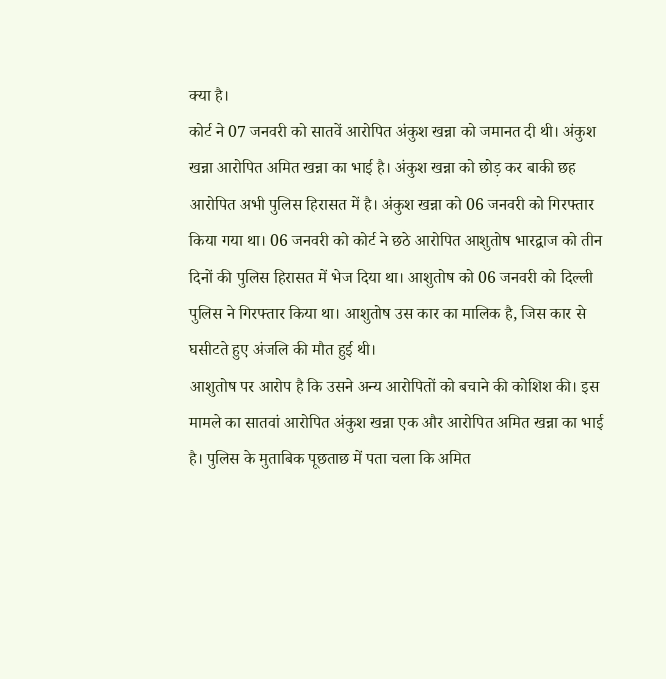क्या है।
कोर्ट ने 07 जनवरी को सातवें आरोपित अंकुश खन्ना को जमानत दी थी। अंकुश खन्ना आरोपित अमित खन्ना का भाई है। अंकुश खन्ना को छोड़ कर बाकी छह आरोपित अभी पुलिस हिरासत में है। अंकुश खन्ना को 06 जनवरी को गिरफ्तार किया गया था। 06 जनवरी को कोर्ट ने छठे आरोपित आशुतोष भारद्वाज को तीन दिनों की पुलिस हिरासत में भेज दिया था। आशुतोष को 06 जनवरी को दिल्ली पुलिस ने गिरफ्तार किया था। आशुतोष उस कार का मालिक है, जिस कार से घसीटते हुए अंजलि की मौत हुई थी।
आशुतोष पर आरोप है कि उसने अन्य आरोपितों को बचाने की कोशिश की। इस मामले का सातवां आरोपित अंकुश खन्ना एक और आरोपित अमित खन्ना का भाई है। पुलिस के मुताबिक पूछताछ में पता चला कि अमित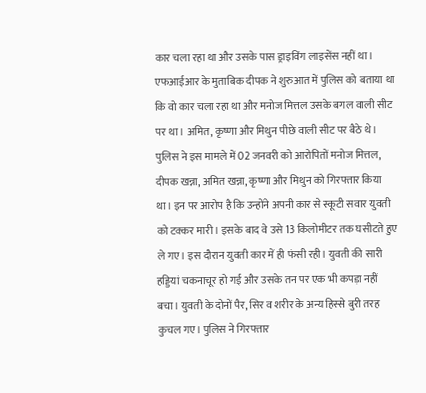कार चला रहा था और उसके पास ड्राइविंग लाइसेंस नहीं था। एफआईआर के मुताबिक दीपक ने शुरुआत में पुलिस को बताया था कि वो कार चला रहा था और मनोज मित्तल उसके बगल वाली सीट पर था। अमित, कृष्णा और मिथुन पीछे वाली सीट पर बैठे थे।
पुलिस ने इस मामले में 02 जनवरी को आरोपितों मनोज मित्तल, दीपक खन्ना, अमित खन्ना, कृष्णा और मिथुन को गिरफ्तार किया था। इन पर आरोप है कि उन्होंने अपनी कार से स्कूटी सवार युवती को टक्कर मारी। इसके बाद वे उसे 13 किलोमीटर तक घसीटते हुए ले गए। इस दौरान युवती कार में ही फंसी रही। युवती की सारी हड्डियां चकनाचूर हो गई और उसके तन पर एक भी कपड़ा नहीं बचा। युवती के दोनों पैर, सिर व शरीर के अन्य हिस्से बुरी तरह कुचल गए। पुलिस ने गिरफ्तार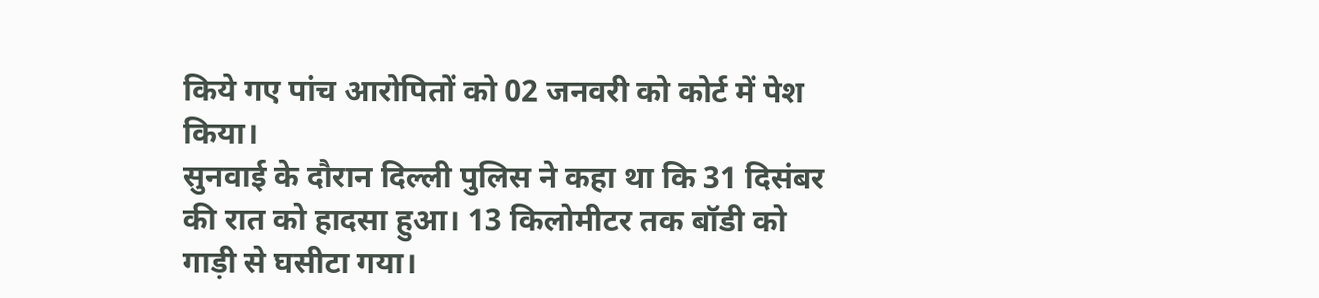किये गए पांच आरोपितों को 02 जनवरी को कोर्ट में पेश किया।
सुनवाई के दौरान दिल्ली पुलिस ने कहा था कि 31 दिसंबर की रात को हादसा हुआ। 13 किलोमीटर तक बॉडी को गाड़ी से घसीटा गया।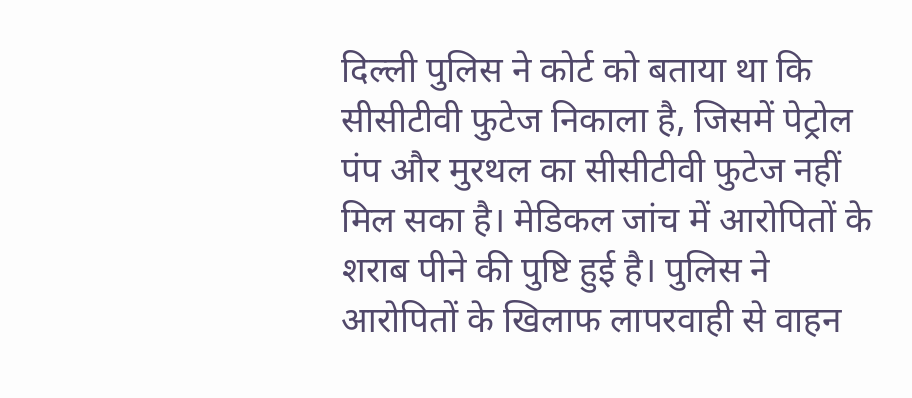दिल्ली पुलिस ने कोर्ट को बताया था कि सीसीटीवी फुटेज निकाला है, जिसमें पेट्रोल पंप और मुरथल का सीसीटीवी फुटेज नहीं मिल सका है। मेडिकल जांच में आरोपितों के शराब पीने की पुष्टि हुई है। पुलिस ने आरोपितों के खिलाफ लापरवाही से वाहन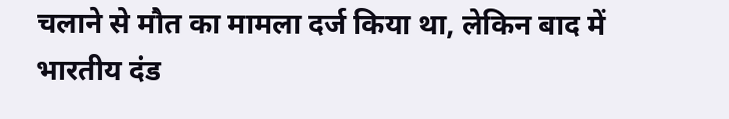चलाने से मौत का मामला दर्ज किया था, लेकिन बाद में भारतीय दंड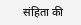संहिता की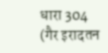धारा 304 (गैर इरादतन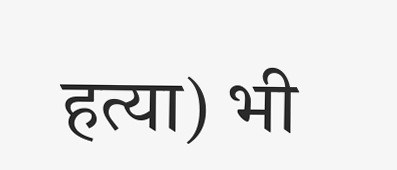हत्या) भी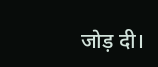जोड़ दी।